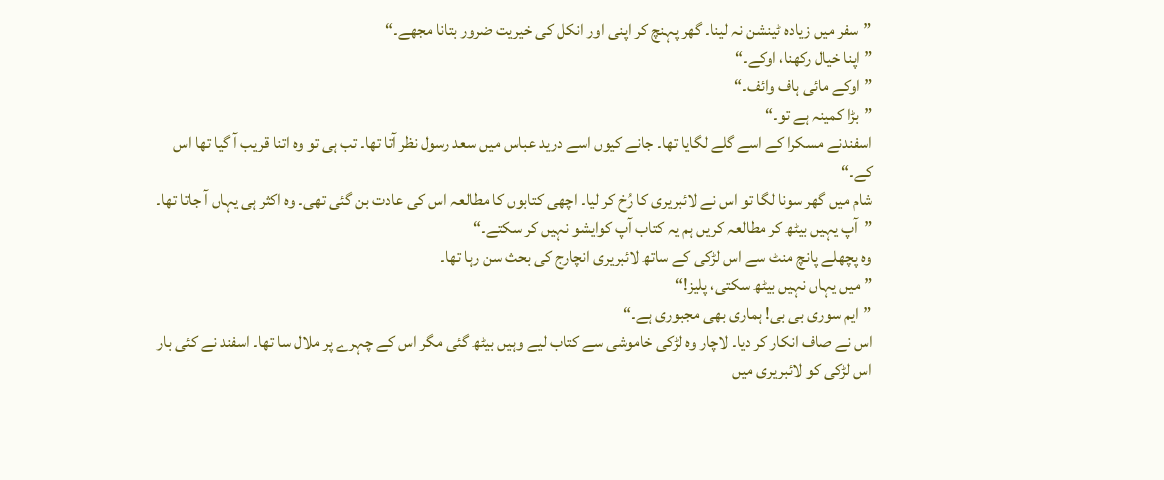”سفر میں زیادہ ٹینشن نہ لینا۔ گھر پہنچ کر اپنی اور انکل کی خیریت ضرور بتانا مجھے۔“
”اپنا خیال رکھنا، اوکے۔“
”اوکے مائی ہاف وائف۔“
”بڑا کمینہ ہے تو۔“
اسفندنے مسکرا کے اسے گلے لگایا تھا۔ جانے کیوں اسے درید عباس میں سعد رسول نظر آتا تھا۔ تب ہی تو وہ اتنا قریب آ گیا تھا اس کے۔“
شام میں گھر سونا لگا تو اس نے لائبریری کا رُخ کر لیا۔ اچھی کتابوں کا مطالعہ اس کی عادت بن گئی تھی۔ وہ اکثر ہی یہاں آ جاتا تھا۔
”آپ یہیں بیٹھ کر مطالعہ کریں ہم یہ کتاب آپ کوایشو نہیں کر سکتے۔“
وہ پچھلے پانچ منٹ سے اس لڑکی کے ساتھ لائبریری انچارج کی بحث سن رہا تھا۔
”میں یہاں نہیں بیٹھ سکتی، پلیز!“
”ایم سوری بی بی! ہماری بھی مجبوری ہے۔“
اس نے صاف انکار کر دیا۔ لاچار وہ لڑکی خاموشی سے کتاب لیے وہیں بیٹھ گئی مگر اس کے چہرے پر ملال سا تھا۔ اسفند نے کئی بار اس لڑکی کو لائبریری میں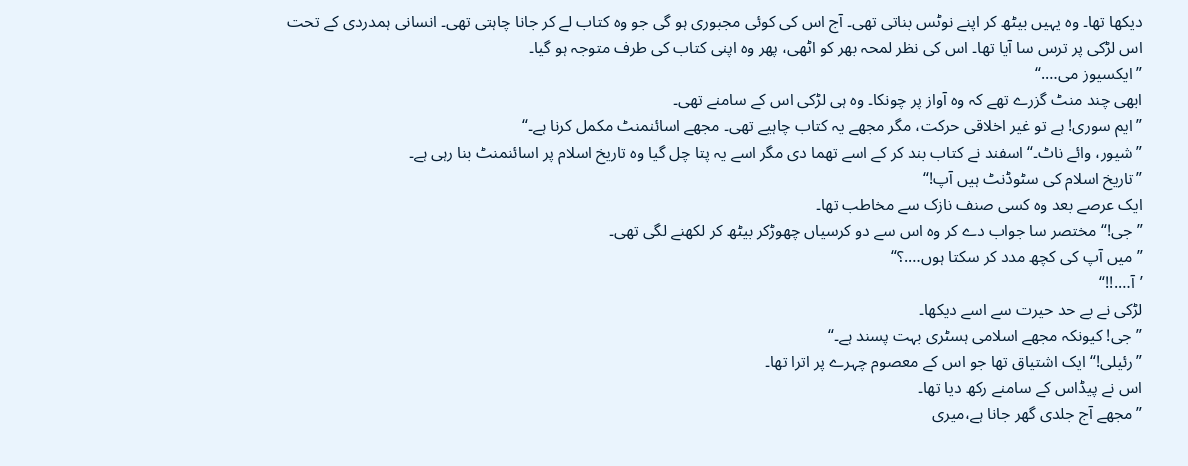دیکھا تھا۔ وہ یہیں بیٹھ کر اپنے نوٹس بناتی تھی۔ آج اس کی کوئی مجبوری ہو گی جو وہ کتاب لے کر جانا چاہتی تھی۔ انسانی ہمدردی کے تحت اس لڑکی پر ترس سا آیا تھا۔ اس کی نظر لمحہ بھر کو اٹھی، پھر وہ اپنی کتاب کی طرف متوجہ ہو گیا۔
”ایکسیوز می….“
ابھی چند منٹ گزرے تھے کہ وہ آواز پر چونکا۔ وہ ہی لڑکی اس کے سامنے تھی۔
”ایم سوری! ہے تو غیر اخلاقی حرکت، مگر مجھے یہ کتاب چاہیے تھی۔ مجھے اسائنمنٹ مکمل کرنا ہے۔“
”شیور، وائے ناٹ۔“ اسفند نے کتاب بند کر کے اسے تھما دی مگر اسے یہ پتا چل گیا وہ تاریخ اسلام پر اسائنمنٹ بنا رہی ہے۔
”تاریخ اسلام کی سٹوڈنٹ ہیں آپ!“
ایک عرصے بعد وہ کسی صنف نازک سے مخاطب تھا۔
”جی!“ مختصر سا جواب دے کر وہ اس سے دو کرسیاں چھوڑکر بیٹھ کر لکھنے لگی تھی۔
”میں آپ کی کچھ مدد کر سکتا ہوں….؟“
’آ….!!“
لڑکی نے بے حد حیرت سے اسے دیکھا۔
”جی! کیونکہ مجھے اسلامی ہسٹری بہت پسند ہے۔“
”رئیلی!“ ایک اشتیاق تھا جو اس کے معصوم چہرے پر اترا تھا۔
اس نے پیڈاس کے سامنے رکھ دیا تھا۔
”مجھے آج جلدی گھر جانا ہے،میری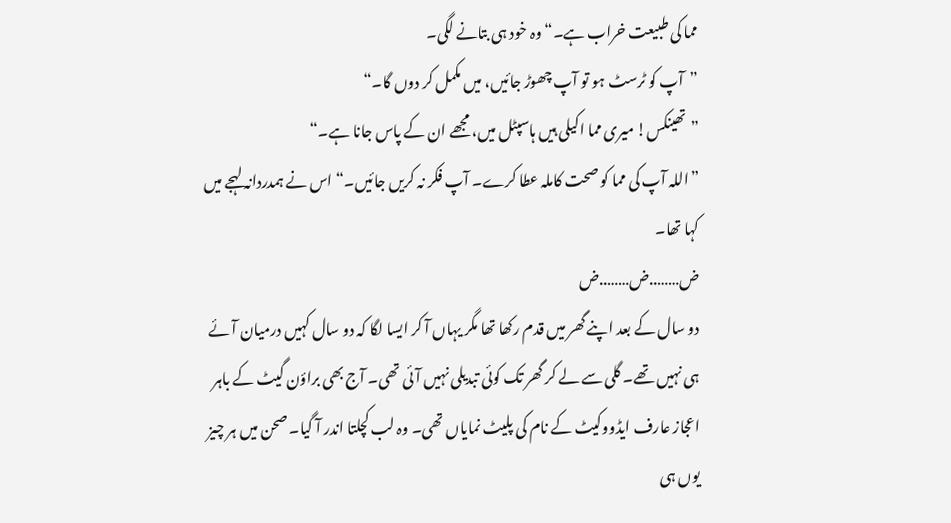مما کی طبیعت خراب ہے۔“ وہ خود ہی بتانے لگی۔
”آپ کو ٹرسٹ ہو تو آپ چھوڑ جائیں، میں مکمل کر دوں گا۔“
”تھینکس! میری مما اکیلی ہیں ہاسپٹل میں، مجھے ان کے پاس جانا ہے۔“
”اللہ آپ کی مما کو صحت کاملہ عطا کرے۔ آپ فکر نہ کریں جائیں۔“ اس نے ہمدردانہ لہجے میں کہا تھا۔
ض……..ض……..ض
دو سال کے بعد اپنے گھر میں قدم رکھا تھا مگر یہاں آ کر ایسا لگا کہ دو سال کہیں درمیان آئے ہی نہیں تھے۔ گلی سے لے کر گھر تک کوئی تبدیلی نہیں آئی تھی۔ آج بھی براؤن گیٹ کے باہر اعجاز عارف ایڈووکیٹ کے نام کی پلیٹ نمایاں تھی۔ وہ لب کچلتا اندر آ گیا۔ صحن میں ہر چیز یوں ہی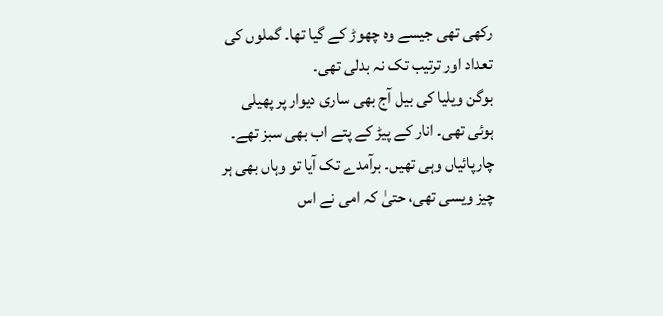رکھی تھی جیسے وہ چھوڑ کے گیا تھا۔ گملوں کی تعداد اور ترتیب تک نہ بدلی تھی۔
بوگن ویلیا کی بیل آج بھی ساری دیوار پر پھیلی ہوئی تھی۔ انار کے پیڑ کے پتے اب بھی سبز تھے۔ چارپائیاں وہی تھیں۔ برآمدے تک آیا تو وہاں بھی ہر چیز ویسی تھی، حتیٰ کہ امی نے اس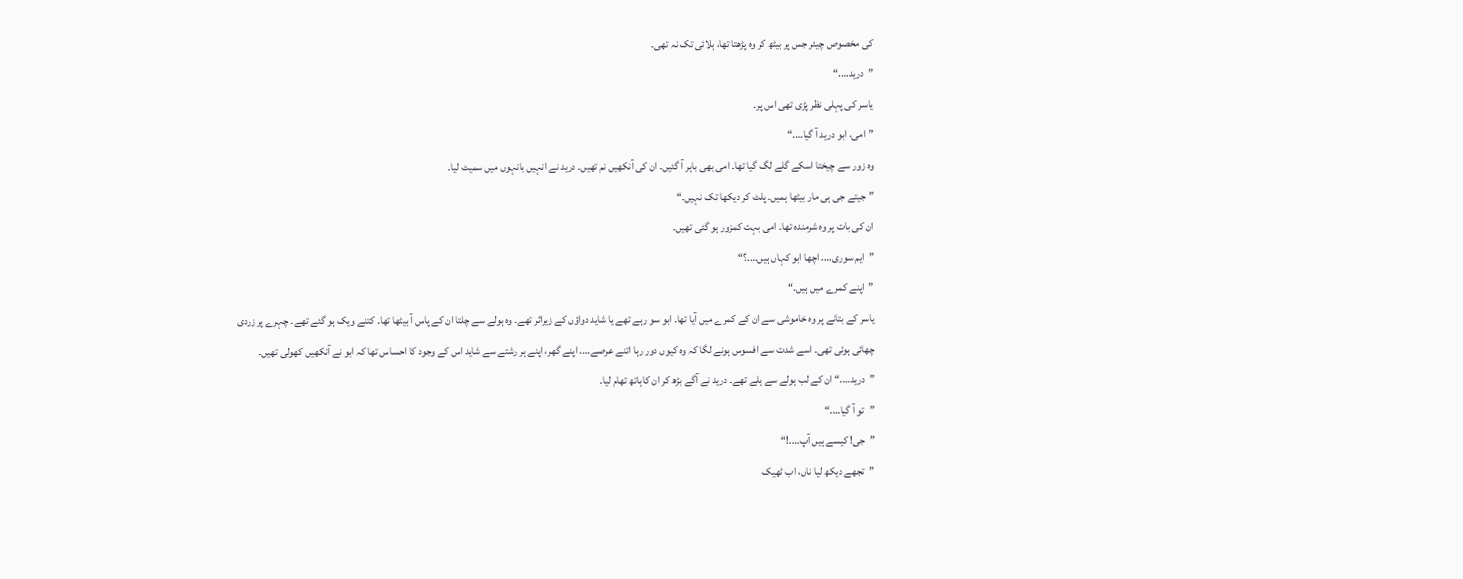کی مخصوص چیئر جس پر بیٹھ کر وہ پڑھتا تھا، ہلائی تک نہ تھی۔
”درید….“
یاسر کی پہلی نظر پڑی تھی اس پر۔
”امی، ابو درید آ گیا….“
وہ زور سے چیختا اسکے گلے لگ گیا تھا۔ امی بھی باہر آ گئیں۔ ان کی آنکھیں نم تھیں۔ درید نے انہیں بانہوں میں سمیٹ لیا۔
”جیتے جی ہی مار بیٹھا ہمیں۔ پلٹ کر دیکھا تک نہیں۔“
ان کی بات پر وہ شرمندہ تھا۔ امی بہت کمزور ہو گئی تھیں۔
”ایم سوری…. اچھا ابو کہاں ہیں….؟“
”اپنے کمرے میں ہیں۔“
یاسر کے بتانے پر وہ خاموشی سے ان کے کمرے میں آیا تھا۔ ابو سو رہے تھے یا شاید دواؤں کے زیراثر تھے۔ وہ ہولے سے چلتا ان کے پاس آ بیٹھا تھا۔ کتنے ویک ہو گئے تھے۔ چہرے پر زردی چھائی ہوئی تھی۔ اسے شدت سے افسوس ہونے لگا کہ وہ کیوں دور رہا اتنے عرصے…. اپنے گھر، اپنے ہر رشتے سے شاید اس کے وجود کا احساس تھا کہ ابو نے آنکھیں کھولی تھیں۔
”درید….“ ان کے لب ہولے سے ہلے تھے۔ درید نے آگے بڑھ کر ان کاہاتھ تھام لیا۔
”تو آ گیا….“
”جی! کیسے ہیں آپ….!“
”تجھے دیکھ لیا ناں، اب ٹھیک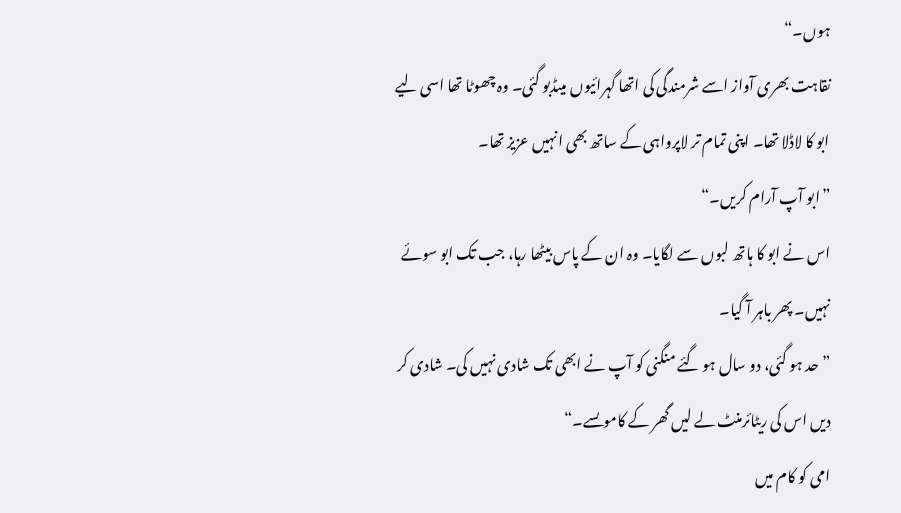ہوں۔“
نقاہت بھری آواز اسے شرمندگی کی اتھا گہرائیوں میںڈبو گئی۔ وہ چھوٹا تھا اسی لیے ابو کا لاڈلا تھا۔ اپنی تمام تر لاپرواہی کے ساتھ بھی انہیں عزیز تھا۔
”ابو آپ آرام کریں۔“
اس نے ابو کا ہاتھ لبوں سے لگایا۔ وہ ان کے پاس بیٹھا رہا، جب تک ابو سوئے نہیں۔ پھر باہر آ گیا۔
”حد ہو گئی، دو سال ہو گئے منگنی کو آپ نے ابھی تک شادی نہیں کی۔ شادی کر دیں اس کی ریٹائرمنٹ لے لیں گھر کے کاموںسے۔“
امی کو کام میں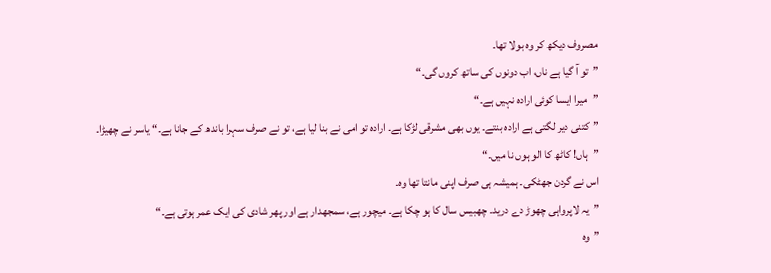مصروف دیکھ کر وہ بولا تھا۔
”تو آ گیا ہے ناں، اب دونوں کی ساتھ کروں گی۔“
”میرا ایسا کوئی ارادہ نہیں ہے۔“
”کتنی دیر لگتی ہے ارادہ بنتے۔ یوں بھی مشرقی لڑکا ہے۔ ارادہ تو امی نے بنا لیا ہے، تو نے صرف سہرا باندھ کے جانا ہے۔“ یاسر نے چھیڑا۔
”ہاں! کاٹھ کا الو ہوں نا میں۔“
اس نے گردن جھٹکی۔ ہمیشہ ہی صرف اپنی مانتا تھا وہ۔
”یہ لاپرواہی چھوڑ دے درید۔ چھبیس سال کا ہو چکا ہے۔ میچور ہے، سمجھدار ہے اور پھر شادی کی ایک عمر ہوتی ہے۔“
”وہ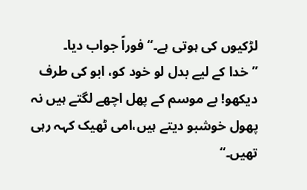لڑکیوں کی ہوتی ہے۔“ فوراً جواب دیا۔
”خدا کے لیے بدل لو خود کو، ابو کی طرف دیکھو! بے موسم کے پھل اچھے لگتے ہیں نہ پھول خوشبو دیتے ہیں،امی ٹھیک کہہ رہی تھیں۔“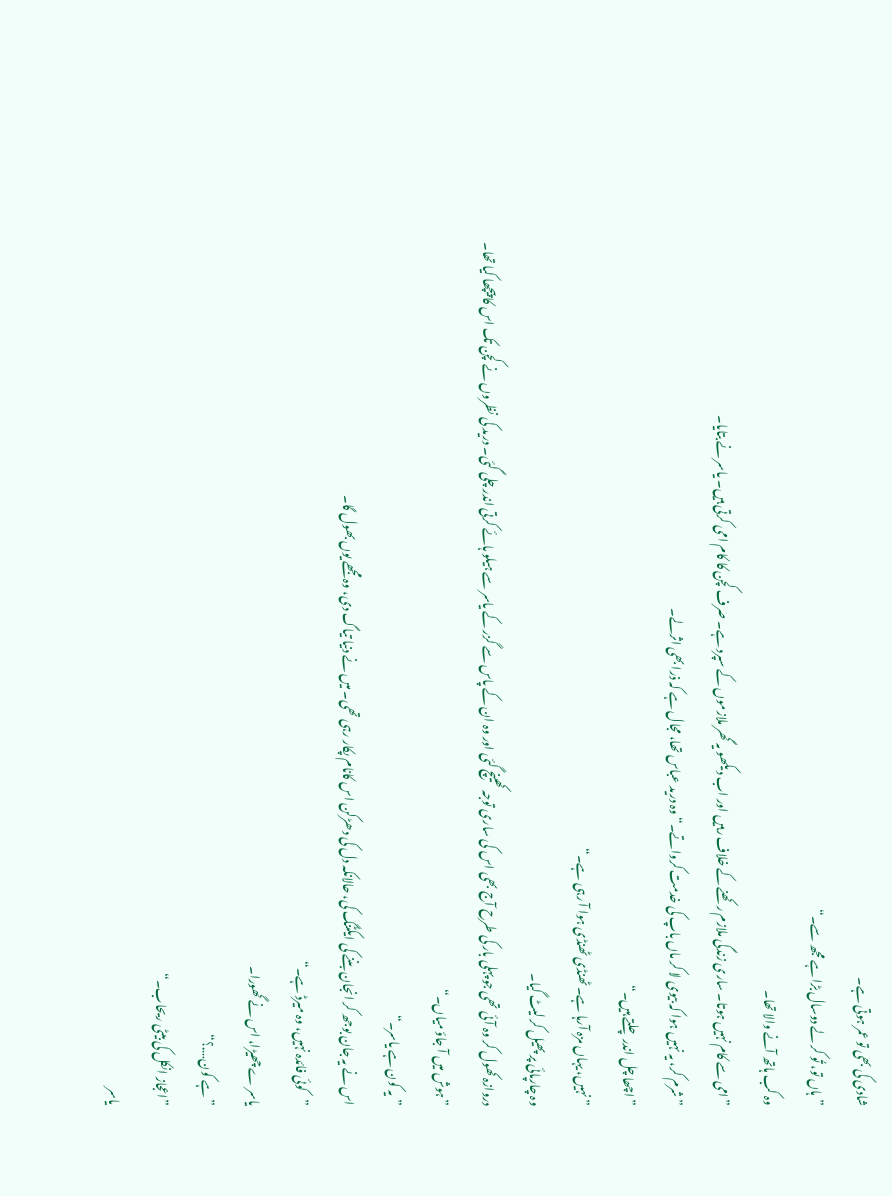شادی کی بھی تو عمر ہوتی ہے۔
”ہاں تو، تُو کر لے دوسال بڑا ہے مجھ سے۔“
وہ کب ہاتھ آنے والا تھا۔
”امی سے کام نہیں ہوتا۔ ساری زندگی ملازم رکھنے کے خلاف رہیں اور اب دیکھو یہ گھر ملازموں کے سپرد ہے۔ صرف کچن کا کام امی کرتی ہیں۔ یاسر نے بتایا۔
”شرم کر، یہ نہیں ہوا کہ بیوی لا کر ماں باپ کی خدمت کرواتے۔“ وہ درید عباس تھا، مجال ہے کہ ذرا بھی اثرلے۔
”اچھا چل اندر چلتے ہیں۔“
”نہیں، یہاں مزہ آرہا ہے۔ ٹھنڈی ٹھنڈی ہوا آ رہی ہے۔“
وہ چارپائی پر پھیل کر لیٹ گیا۔
دروازہ کھول کر وہ آئی تھی جو پہلی بار کی طرح آج بھی اس کی ساری توجہ کھینچ گئی اور وہ ان کے پاس سے گزر کے یاسر سے ہیلو ہائے کرتی اندر چلی گئی۔ درید کی نظروں نے کچن تک اس کا پیچھا کیا تھا۔
”ہوش میں آ جاؤ میاں۔“
”یہ کون ہے یاسر۔“
اس نے یہ جان بوجھ کر انجان بننے کی ایکٹنگ کی، حالانکہ دل کی دھڑکن اس کانام پکار رہی تھی۔ میں نے دنیا تیاگ دی، وہ مجھے یوں بھول گا۔
”کوئی فائدہ نہیں، وہ میرڈ ہے۔“
یاسر ے چھیڑا، اس نے گھورا۔
”ہے کون….؟“
”اعجاز انکل کی بیٹی ریحاب۔“
یاسر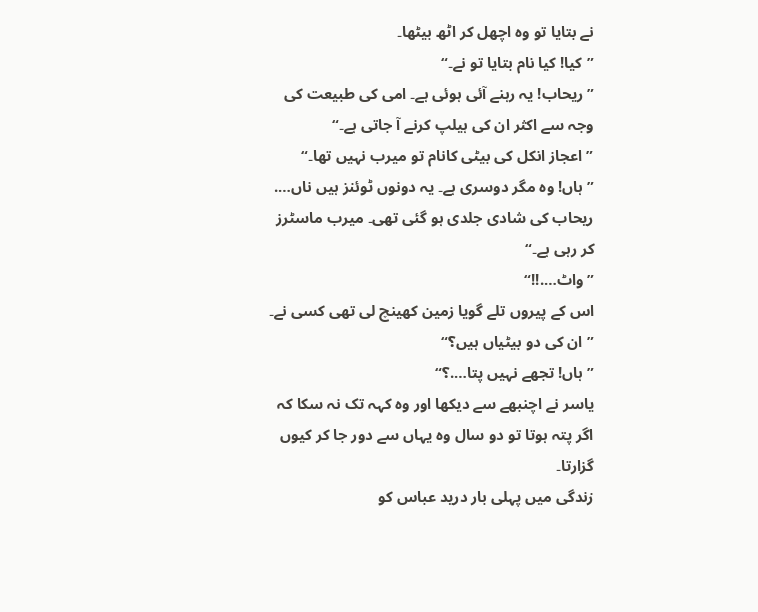نے بتایا تو وہ اچھل کر اٹھ بیٹھا۔
”کیا! کیا نام بتایا تو نے۔“
”ریحاب! یہ رہنے آئی ہوئی ہے۔ امی کی طبیعت کی وجہ سے اکثر ان کی ہیلپ کرنے آ جاتی ہے۔“
”اعجاز انکل کی بیٹی کانام تو میرب نہیں تھا۔“
”ہاں! وہ مگر دوسری ہے۔ یہ دونوں ٹوئنز ہیں ناں…. ریحاب کی شادی جلدی ہو گئی تھی۔ میرب ماسٹرز کر رہی ہے۔“
”واٹ….!!“
اس کے پیروں تلے گویا زمین کھینچ لی تھی کسی نے۔
”ان کی دو بیٹیاں ہیں؟“
”ہاں! تجھے نہیں پتا….؟“
یاسر نے اچنبھے سے دیکھا اور وہ کہہ تک نہ سکا کہ اگر پتہ ہوتا تو دو سال وہ یہاں سے دور جا کر کیوں گزارتا۔
زندگی میں پہلی بار درید عباس کو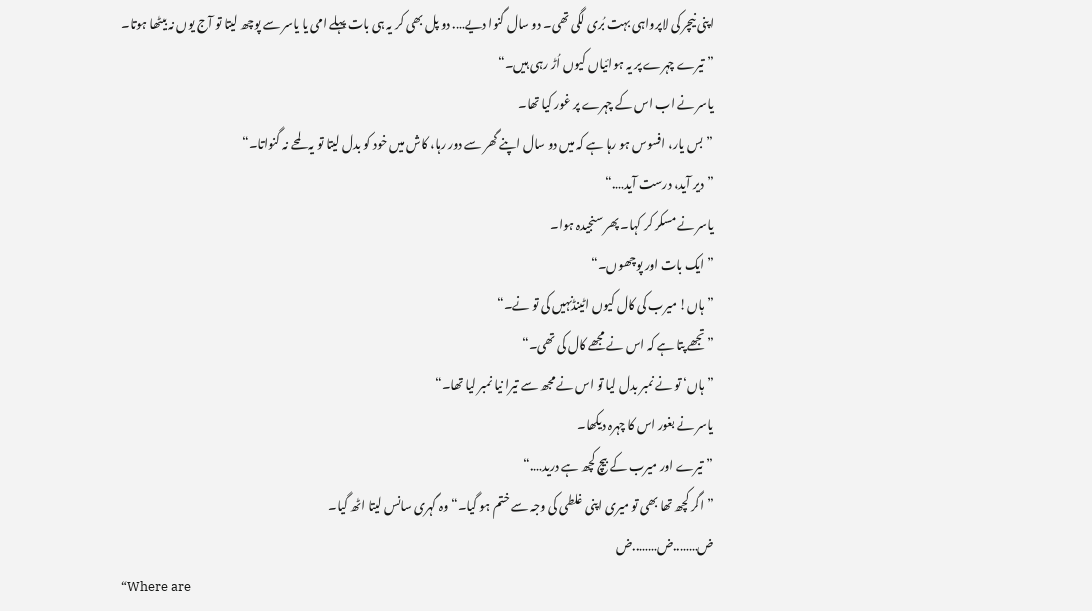اپنی نیچر کی لاپرواہی بہت بُری لگی تھی۔ دو سال گنوا دیے…. دو پل بھی کر یہ ہی بات پہلے امی یا یاسر سے پوچھ لیتا تو آج یوں نہ بیٹھا ہوتا۔
”تیرے چہرے پر یہ ہوائیاں کیوں اُڑ رہی ہیں۔“
یاسر نے اب اس کے چہرے پر غور کیا تھا۔
”بس یار، افسوس ہو رہا ہے کہ میں دو سال اپنے گھر سے دور رہا، کاش میں خود کو بدل لیتا تو یہ لمحے نہ گنواتا۔“
”دیر آید، درست آید….“
یاسر نے مسکر کر کہا۔ پھر سنجیدہ ہوا۔
”ایک بات اور پوچھوں۔“
”ہاں! میرب کی کال کیوں اٹینڈنہیں کی تو نے۔“
”تجھے پتا ہے کہ اس نے مجھے کال کی تھی۔“
”ہاں‘ تو نے نمبر بدل لیا تو اس نے مجھ سے تیرا نیا نمبر لیا تھا۔“
یاسر نے بغور اس کا چہرہ دیکھا۔
”تیرے اور میرب کے بیچ کچھ ہے درید….“
”اگر کچھ تھا بھی تو میری اپنی غلطی کی وجہ سے ختم ہو گیا۔“ وہ گہری سانس لیتا اٹھ گیا۔
ض……..ض……..ض
“Where are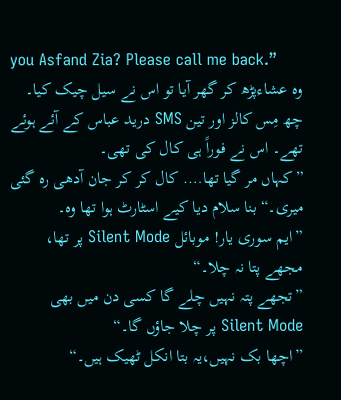you Asfand Zia? Please call me back.”
وہ عشاءپڑھ کر گھر آیا تو اس نے سیل چیک کیا۔ چھ مِس کالز اور تین SMS درید عباس کے آئے ہوئے تھے۔ اس نے فوراً ہی کال کی تھی۔
”کہاں مر گیا تھا…. کال کر کر جان آدھی رہ گئی میری۔“ بنا سلام دیا کیے اسٹارٹ ہوا تھا وہ۔
”ایم سوری یار! موبائل Silent Mode پر تھا، مجھے پتا نہ چلا۔“
”تجھے پتہ نہیں چلے گا کسی دن میں بھی Silent Mode پر چلا جاؤں گا۔“
”اچھا بک نہیں،یہ بتا انکل ٹھیک ہیں۔“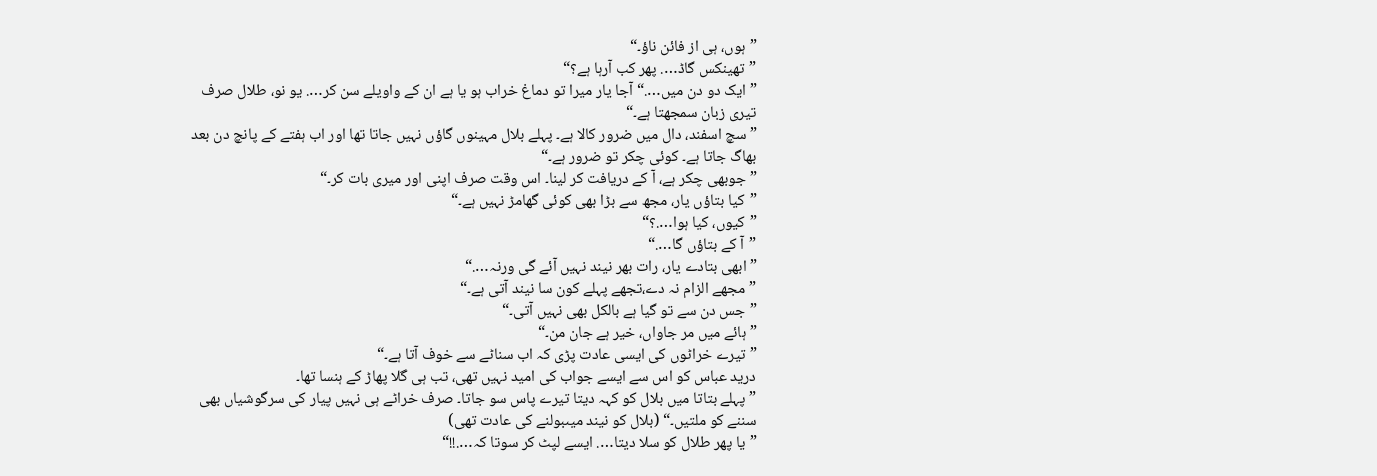”ہوں، ہی از فائن ناؤ۔“
”تھینکس گاڈ…. پھر کب آرہا ہے؟“
”ایک دو دن میں….“ آجا یار میرا تو دماغ خراب ہو یا ہے ان کے واویلے سن کر…. یو نو، طلال صرف تیری زبان سمجھتا ہے۔“
”سچ اسفند، دال میں ضرور کالا ہے۔ پہلے بلال مہینوں گاؤں نہیں جاتا تھا اور اب ہفتے کے پانچ دن بعد بھاگ جاتا ہے۔ کوئی چکر تو ضرور ہے۔“
”جوبھی چکر ہے، آ کے دریافت کر لینا۔ اس وقت صرف اپنی اور میری بات کر۔“
”کیا بتاؤں یار، مجھ سے بڑا بھی کوئی گھامڑ نہیں ہے۔“
”کیوں، کیا ہوا….؟“
”آ کے بتاؤں گا….“
”ابھی بتادے یار، رات بھر نیند نہیں آئے گی ورنہ….“
”مجھے الزام نہ دے،تجھے پہلے کون سا نیند آتی ہے۔“
”جس دن سے تو گیا ہے بالکل بھی نہیں آتی۔“
”ہائے میں مر جاواں، خیر ہے جان من۔“
”تیرے خراٹوں کی ایسی عادت پڑی کہ اب سناٹے سے خوف آتا ہے۔“
درید عباس کو اس سے ایسے جواب کی امید نہیں تھی، تب ہی گلا پھاڑ کے ہنسا تھا۔
”پہلے بتاتا میں بلال کو کہہ دیتا تیرے پاس سو جاتا۔ صرف خراٹے ہی نہیں پیار کی سرگوشیاں بھی سننے کو ملتیں۔“ (بلال کو نیند میںبولنے کی عادت تھی)
”یا پھر طلال کو سلا دیتا…. ایسے لپٹ کر سوتا کہ….!!“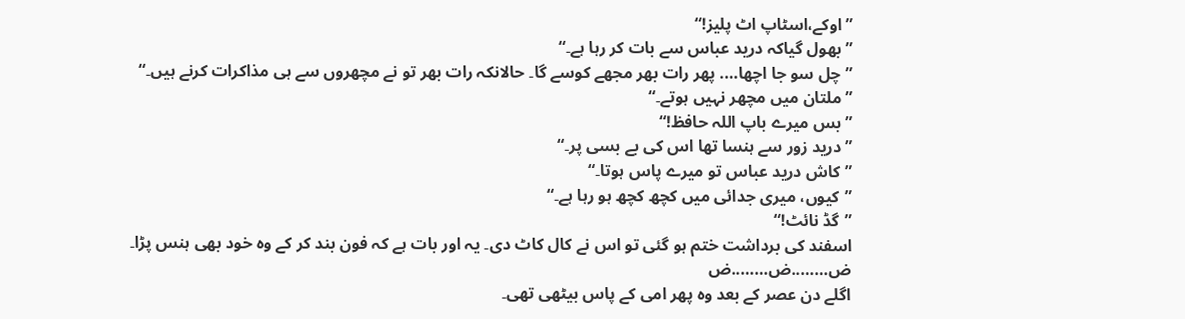”اوکے،اسٹاپ اٹ پلیز!“
”بھول گیاکہ درید عباس سے بات کر رہا ہے۔“
”چل سو جا اچھا…. پھر رات بھر مجھے کوسے گا۔ حالانکہ رات بھر تو نے مچھروں سے ہی مذاکرات کرنے ہیں۔“
”ملتان میں مچھر نہیں ہوتے۔“
”بس میرے باپ اللہ حافظ!“
”درید زور سے ہنسا تھا اس کی بے بسی پر۔“
”کاش درید عباس تو میرے پاس ہوتا۔“
”کیوں، میری جدائی میں کچھ کچھ ہو رہا ہے۔“
”گڈ نائٹ!“
اسفند کی برداشت ختم ہو گئی تو اس نے کال کاٹ دی۔ یہ اور بات ہے کہ فون بند کر کے وہ خود بھی ہنس پڑا۔
ض……..ض……..ض
اگلے دن عصر کے بعد وہ پھر امی کے پاس بیٹھی تھی۔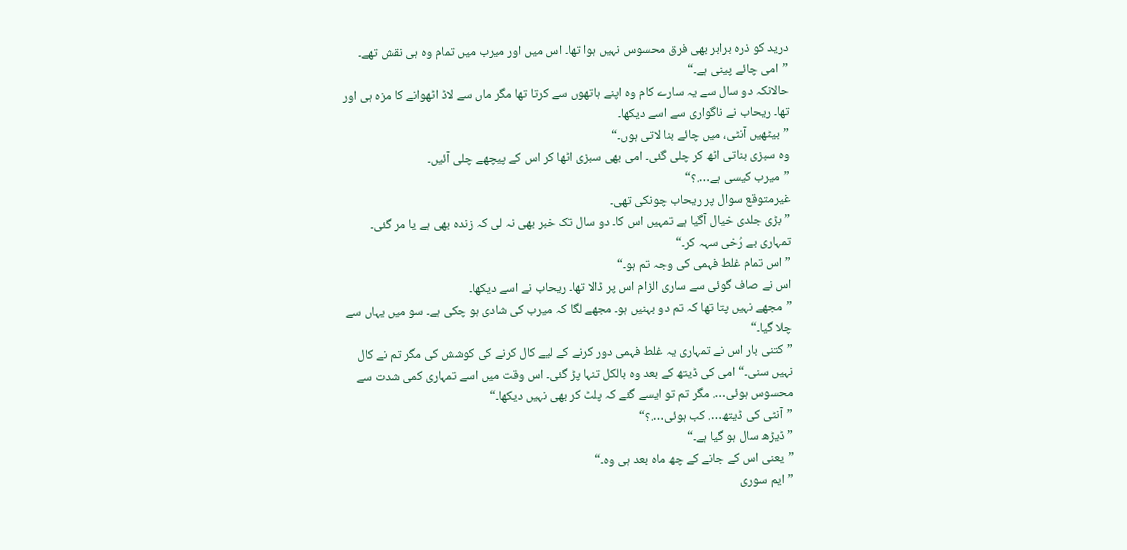درید کو ذرہ برابر بھی فرق محسوس نہیں ہوا تھا۔ اس میں اور میرب میں تمام وہ ہی نقش تھے۔
”امی چائے پینی ہے۔“
حالانکہ دو سال سے یہ سارے کام وہ اپنے ہاتھوں سے کرتا تھا مگر ماں سے لاڈ اٹھوانے کا مزہ ہی اور تھا۔ ریحاب نے ناگواری سے اسے دیکھا۔
”بیٹھیں آنٹی، میں چائے بنا لاتی ہوں۔“
وہ سبزی بناتی اٹھ کر چلی گئی۔ امی بھی سبزی اٹھا کر اس کے پیچھے چلی آئیں۔
”میرب کیسی ہے….؟“
غیرمتوقع سوال پر ریحاب چونکی تھی۔
”بڑی جلدی خیال آگیا ہے تمہیں اس کا۔ دو سال تک خبر بھی نہ لی کہ زندہ بھی ہے یا مر گئی۔ تمہاری بے رُخی سہہ کر۔“
”اس تمام غلط فہمی کی وجہ تم ہو۔“
اس نے صاف گوئی سے ساری الزام اس پر ڈالا تھا۔ ریحاب نے اسے دیکھا۔
”مجھے نہیں پتا تھا کہ تم دو بہنیں ہو۔ مجھے لگا کہ میرب کی شادی ہو چکی ہے۔ سو میں یہاں سے چلا گیا۔“
”کتنی بار اس نے تمہاری یہ غلط فہمی دور کرنے کے لیے کال کرنے کی کوشش کی مگر تم نے کال نہیں سنی۔“ امی کی ڈیتھ کے بعد وہ بالکل تنہا پڑ گئی۔ اس وقت میں اسے تمہاری کمی شدت سے محسوس ہوئی…. مگر تم تو ایسے گئے کہ پلٹ کر بھی نہیں دیکھا۔“
”آنٹی کی ڈیتھ…. کب ہوئی….؟“
”ڈیڑھ سال ہو گیا ہے۔“
”یعنی اس کے جانے کے چھ ماہ بعد ہی وہ۔“
”ایم سوری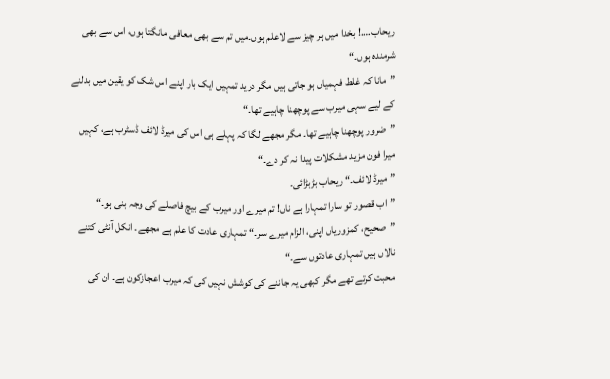ریحاب….! بخدا میں ہر چیز سے لاعلم ہوں۔میں تم سے بھی معافی مانگتا ہوں، اس سے بھی شرمندہ ہوں۔“
”مانا کہ غلط فہمیاں ہو جاتی ہیں مگر درید تمہیں ایک بار اپنے اس شک کو یقین میں بدلنے کے لیے سہی میرب سے پوچھنا چاہیے تھا۔“
”ضرور پوچھنا چاہیے تھا۔ مگر مجھے لگا کہ پہلے ہی اس کی میرڈ لائف ڈسٹرب ہے، کہیں میرا فون مزید مشکلات پیدا نہ کر دے۔“
”میرڈ لائف۔“ ریحاب بڑبڑائی۔
”اب قصور تو سارا تمہارا ہے ناں! تم میرے اور میرب کے بیچ فاصلے کی وجہ بنی ہو۔“
”صحیح، کمزوریاں اپنی، الزام میرے سر۔“ تمہاری عادت کا علم ہے مجھے۔ انکل آنٹی کتنے نالاں ہیں تمہاری عادتوں سے۔“
محبت کرتے تھے مگر کبھی یہ جاننے کی کوشش نہیں کی کہ میرب اعجازکون ہے۔ ان کی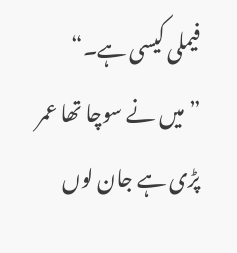فیملی کیسی ہے۔“
”میں نے سوچا تھا عمر پڑی ہے جان لوں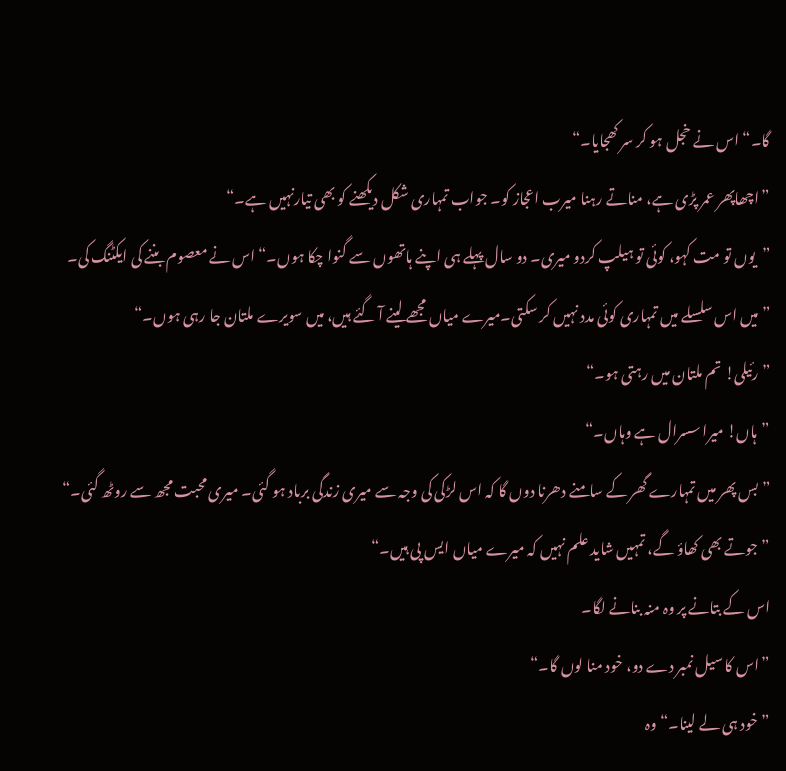گا۔“ اس نے خجل ہو کر سر کھجایا۔“
”اچھاپھر عمر پڑی ہے، مناتے رہنا میرب اعجاز کو۔ جواب تمہاری شکل دیکھنے کو بھی تیارنہیں ہے۔“
”یوں تو مت کہو، کوئی تو ہیلپ کردو میری۔ دو سال پہلے ہی اپنے ہاتھوں سے گنوا چکا ہوں۔“ اس نے معصوم بننے کی ایکٹنگ کی۔
”میں اس سلسلے میں تمہاری کوئی مدد نہیں کر سکتی۔میرے میاں مجھے لینے آ گئے ہیں، میں سویرے ملتان جا رہی ہوں۔“
”رئیلی! تم ملتان میں رہتی ہو۔“
”ہاں! میرا سسرال ہے وہاں۔“
”بس پھر میں تمہارے گھر کے سامنے دھرنا دوں گا کہ اس لڑکی کی وجہ سے میری زندگی برباد ہو گئی۔ میری محبت مجھ سے روٹھ گئی۔“
”جوتے بھی کھاؤ گے، تمہیں شاید علم نہیں کہ میرے میاں ایس پی ہیں۔“
اس کے بتانے پر وہ منہ بنانے لگا۔
”اس کا سیل نمبر دے دو، خود منا لوں گا۔“
”خود ہی لے لینا۔“ وہ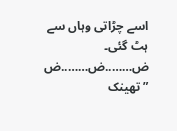اسے چڑاتی وہاں سے ہٹ گئی۔
ض……..ض……..ض
”تھینک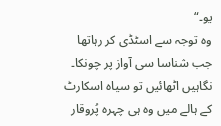یو۔“
وہ توجہ سے اسٹڈی کر رہاتھا جب شناسا سی آواز پر چونکا۔ نگاہیں اٹھائیں تو سیاہ اسکارٹ کے ہالے میں وہ ہی چہرہ پُروقار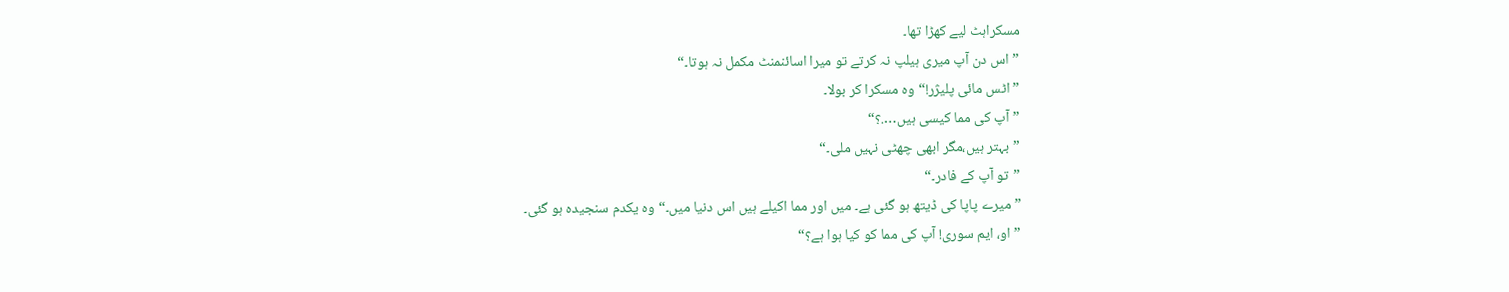مسکراہٹ لیے کھڑا تھا۔
”اس دن آپ میری ہیلپ نہ کرتے تو میرا اسائنمنٹ مکمل نہ ہوتا۔“
”اٹس مائی پلیژر!“ وہ مسکرا کر بولا۔
”آپ کی مما کیسی ہیں….؟“
”بہتر ہیں،مگر ابھی چھٹی نہیں ملی۔“
”تو آپ کے فادر۔“
”میرے پاپا کی ڈیتھ ہو گئی ہے۔ میں اور مما اکیلے ہیں اس دنیا میں۔“ وہ یکدم سنجیدہ ہو گئی۔
”او، ایم سوری! آپ کی مما کو کیا ہوا ہے؟“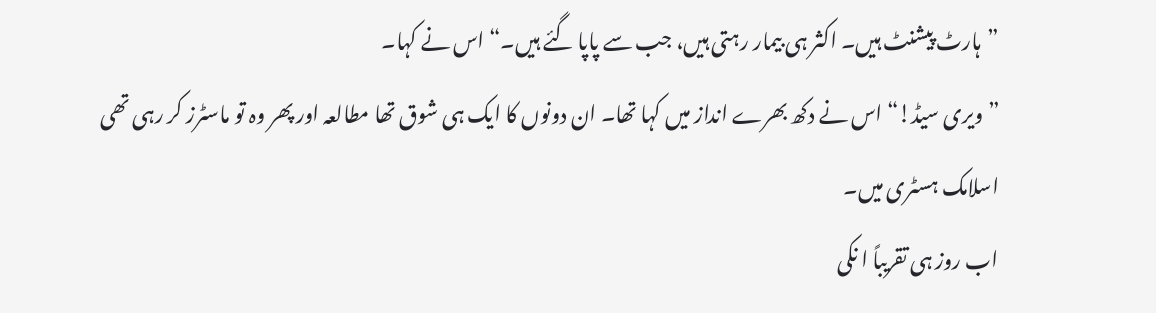”ہارٹ پیشنٹ ہیں۔ اکثر ہی بیمار رہتی ہیں، جب سے پاپا گئے ہیں۔“ اس نے کہا۔
”ویری سیڈ!“ اس نے دکھ بھرے انداز میں کہا تھا۔ ان دونوں کا ایک ہی شوق تھا مطالعہ اور پھر وہ تو ماسٹرز کر رہی تھی اسلامک ہسٹری میں۔
اب روز ہی تقریباً ا نکی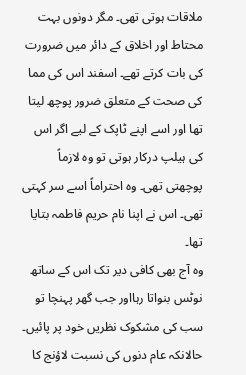ملاقات ہوتی تھی۔ مگر دونوں بہت محتاط اور اخلاق کے دائر میں ضرورت کی بات کرتے تھے۔ اسفند اس کی مما کی صحت کے متعلق ضرور پوچھ لیتا تھا اور اسے اپنے ٹاپک کے لیے اگر اس کی ہیلپ درکار ہوتی تو وہ لازماً پوچھتی تھی۔ وہ احتراماً اسے سر کہتی تھی۔ اس نے اپنا نام حریم فاطمہ بتایا تھا۔
وہ آج بھی کافی دیر تک اس کے ساتھ نوٹس بنواتا رہااور جب گھر پہنچا تو سب کی مشکوک نظریں خود پر پائیں۔
حالانکہ عام دنوں کی نسبت لاؤنج کا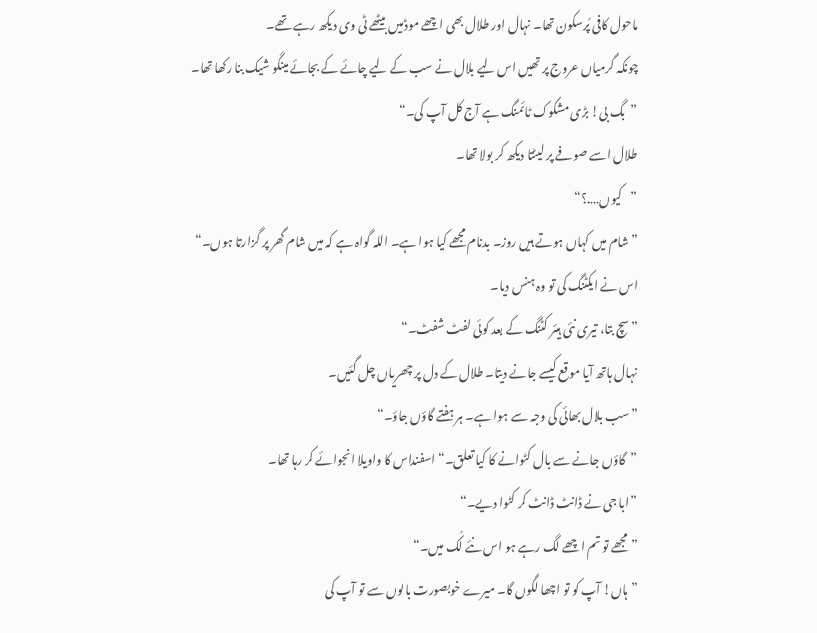ماحول کافی پُرسکون تھا۔ نہال اور طلال بھی اچھے موڈمیں بیٹھے ٹی وی دیکھ رہے تھے۔
چونکہ گرمیاں عروج پر تھیں اس لیے بلال نے سب کے لیے چائے کے بجائے مینگو شیک بنا رکھا تھا۔
”بگ بی! بڑی مشکوک ٹائمنگ ہے آج کل آپ کی۔“
طلال اسے صوفے پر لیٹتا دیکھ کر بولا تھا۔
”کیوں….؟“
”شام میں کہاں ہوتے ہیں روز۔ بدنام مجھے کیا ہوا ہے۔ اللہ گواہ ہے کہ میں شام گھر پر گزارتا ہوں۔“
اس نے ایکٹنگ کی تو وہ ہنس دیا۔
”سچ بتا، تیری نئی ہیئر کٹنگ کے بعد کوئی لفٹ شفٹ۔“
نہال ہاتھ آیا موقع کیسے جانے دیتا۔ طلال کے دل پر چھریاں چل گئیں۔
”سب بلال بھائی کی وجہ سے ہوا ہے۔ ہر ہفتے گاؤں جاؤ۔“
”گاؤں جانے سے بال کٹوانے کا کیا تعلق۔“ اسفنداس کا واویلا انجوائے کر رہا تھا۔
”ابا جی نے ڈانٹ ڈانٹ کر کٹوا دیے۔“
”مجھے تو تم اچھے لگ رہے ہو اس نئے لُک میں۔“
”ہاں! آپ کو تو اچھا لگوں گا۔ میرے خوبصورت بالوں سے تو آپ کی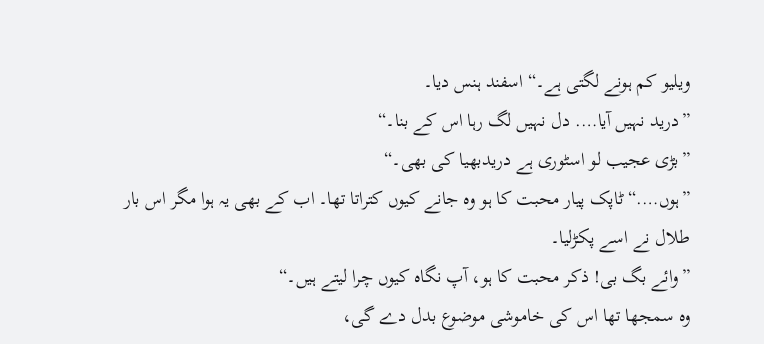ویلیو کم ہونے لگتی ہے۔“ اسفند ہنس دیا۔
”درید نہیں آیا…. دل نہیں لگ رہا اس کے بنا۔“
”بڑی عجیب لو اسٹوری ہے دریدبھیا کی بھی۔“
”ہوں….“ ٹاپک پیار محبت کا ہو وہ جانے کیوں کتراتا تھا۔ اب کے بھی یہ ہوا مگر اس بار طلال نے اسے پکڑلیا۔
”وائے بگ بی! ذکر محبت کا ہو، آپ نگاہ کیوں چرا لیتے ہیں۔“
وہ سمجھا تھا اس کی خاموشی موضوع بدل دے گی،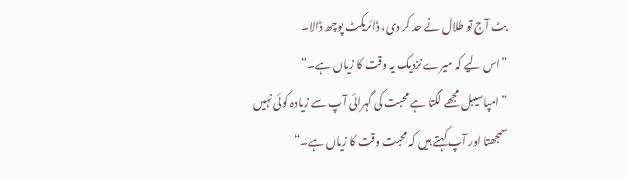بٹ آج تو طلال نے حد کر دی، ڈائریکٹ پوچھ ڈالا۔
”اس لیے کہ میرے نزدیک یہ وقت کا زیاں ہے۔“
”امپاسیبل مجھے لگتا ہے محبت کی گہرائی آپ سے زیادہ کوئی نہیں سمجھتا اور آپ کہتے ہیں کہ محبت وقت کا زیاں ہے۔“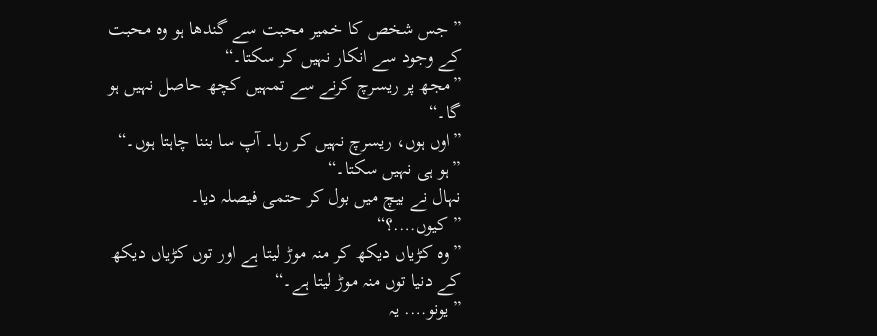”جس شخص کا خمیر محبت سے گندھا ہو وہ محبت کے وجود سے انکار نہیں کر سکتا۔“
”مجھ پر ریسرچ کرنے سے تمہیں کچھ حاصل نہیں ہو گا۔“
”اوں ہوں، ریسرچ نہیں کر رہا۔ آپ سا بننا چاہتا ہوں۔“
”ہو ہی نہیں سکتا۔“
نہال نے بیچ میں بول کر حتمی فیصلہ دیا۔
”کیوں….؟“
”وہ کڑیاں دیکھ کر منہ موڑ لیتا ہے اور توں کڑیاں دیکھ کے دنیا توں منہ موڑ لیتا ہے۔“
”یونو…. یہ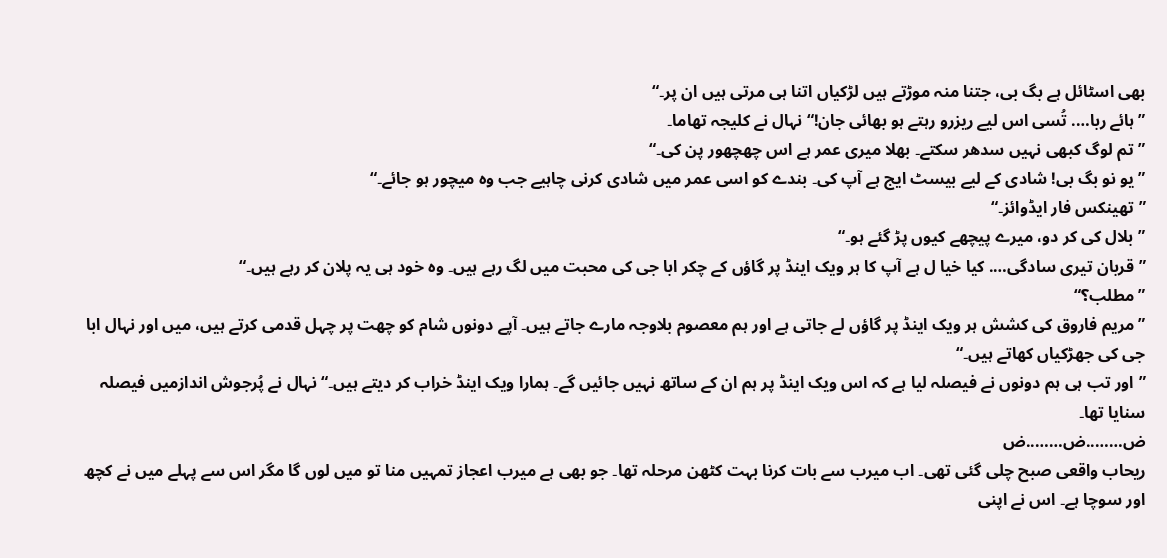بھی اسٹائل ہے بگ بی، جتنا منہ موڑتے ہیں لڑکیاں اتنا ہی مرتی ہیں ان پر۔“
”ہائے ربا…. تُسی اس لیے ریزرو رہتے ہو بھائی جان!“ نہال نے کلیجہ تھاما۔
”تم لوگ کبھی نہیں سدھر سکتے۔ بھلا میری عمر ہے اس چھچھور پن کی۔“
”یو نو بگ بی! شادی کے لیے بیسٹ ایج ہے آپ کی۔ بندے کو اسی عمر میں شادی کرنی چاہیے جب وہ میچور ہو جائے۔“
”تھینکس فار ایڈوائز۔“
”بلال کی کر دو، میرے پیچھے کیوں پڑ گئے ہو۔“
”قربان تیری سادگی…. کیا خیا ل ہے آپ کا ہر ویک اینڈ پر گاؤں کے چکر ابا جی کی محبت میں لگ رہے ہیں۔ وہ خود ہی یہ پلان کر رہے ہیں۔“
”مطلب؟“
”مریم فاروق کی کشش ہر ویک اینڈ پر گاؤں لے جاتی ہے اور ہم معصوم بلاوجہ مارے جاتے ہیں۔ آپے دونوں شام کو چھت پر چہل قدمی کرتے ہیں، میں اور نہال ابا جی کی جھڑکیاں کھاتے ہیں۔“
”اور تب ہی ہم دونوں نے فیصلہ لیا ہے کہ اس ویک اینڈ پر ہم ان کے ساتھ نہیں جائیں گے۔ ہمارا ویک اینڈ خراب کر دیتے ہیں۔“ نہال نے پُرجوش اندازمیں فیصلہ سنایا تھا۔
ض……..ض……..ض
ریحاب واقعی صبح چلی گئی تھی۔ اب میرب سے بات کرنا بہت کٹھن مرحلہ تھا۔ جو بھی ہے میرب اعجاز تمہیں منا تو میں لوں گا مگر اس سے پہلے میں نے کچھ اور سوچا ہے۔ اس نے اپنی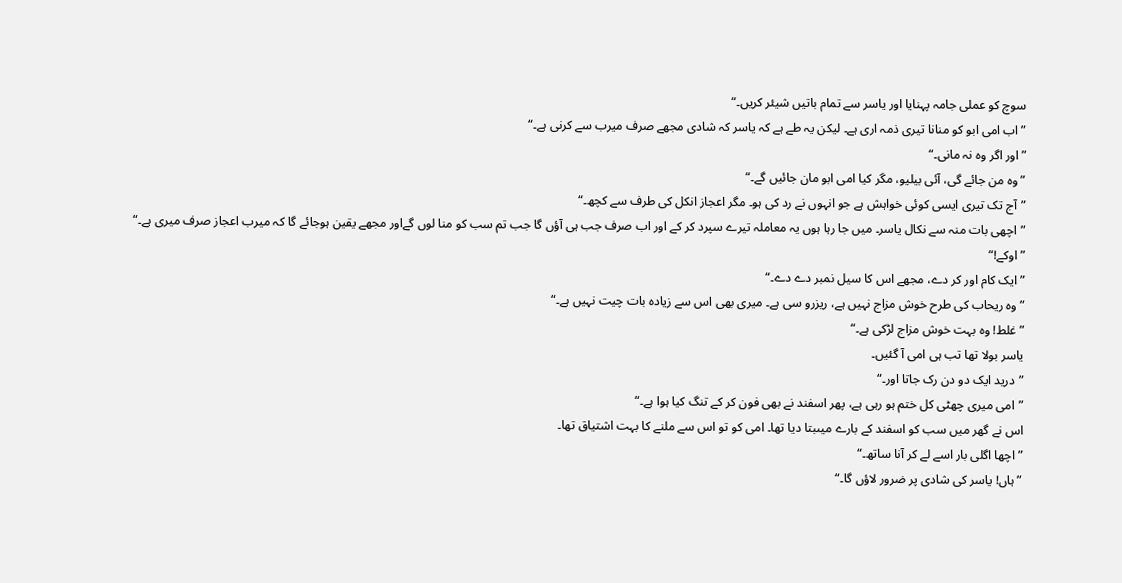سوچ کو عملی جامہ پہنایا اور یاسر سے تمام باتیں شیئر کریں۔“
”اب امی ابو کو منانا تیری ذمہ اری ہے۔ لیکن یہ طے ہے کہ یاسر کہ شادی مجھے صرف میرب سے کرنی ہے۔“
”اور اگر وہ نہ مانی۔“
”وہ من جائے گی، آئی بیلیو، مگر کیا امی ابو مان جائیں گے۔“
”آج تک تیری ایسی کوئی خواہش ہے جو انہوں نے رد کی ہو۔ مگر اعجاز انکل کی طرف سے کچھ۔“
”اچھی بات منہ سے نکال یاسر۔ میں جا رہا ہوں یہ معاملہ تیرے سپرد کر کے اور اب صرف جب ہی آؤں گا جب تم سب کو منا لوں گےاور مجھے یقین ہوجائے گا کہ میرب اعجاز صرف میری ہے۔“
”اوکے!“
”ایک کام اور کر دے، مجھے اس کا سیل نمبر دے دے۔“
”وہ ریحاب کی طرح خوش مزاج نہیں ہے، ریزرو سی ہے۔ میری بھی اس سے زیادہ بات چیت نہیں ہے۔“
”غلط! وہ بہت خوش مزاج لڑکی ہے۔“
یاسر بولا تھا تب ہی امی آ گئیں۔
”درید ایک دو دن رک جاتا اور۔“
”امی میری چھٹی کل ختم ہو رہی ہے، پھر اسفند نے بھی فون کر کے تنگ کیا ہوا ہے۔“
اس نے گھر میں سب کو اسفند کے بارے میںبتا دیا تھا۔ امی کو تو اس سے ملنے کا بہت اشتیاق تھا۔
”اچھا اگلی بار اسے لے کر آنا ساتھ۔“
”ہاں! یاسر کی شادی پر ضرور لاؤں گا۔“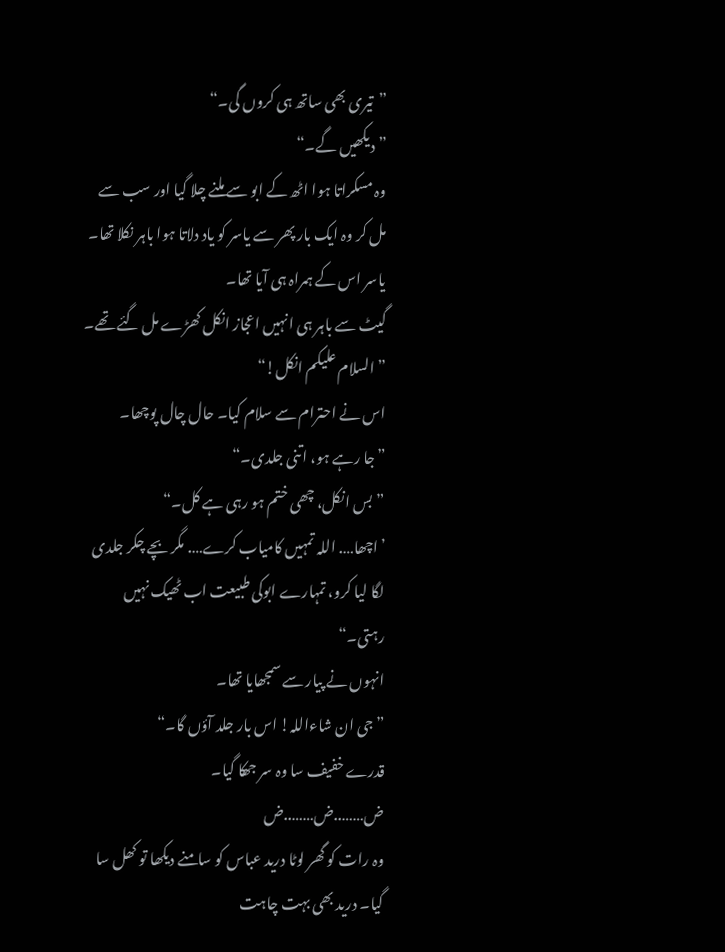”تیری بھی ساتھ ہی کروں گی۔“
”دیکھیں گے۔“
وہ مسکراتا ہوا اٹھ کے ابو سے ملنے چلا گیا اور سب سے مل کر وہ ایک بار پھر سے یاسر کو یاد دلاتا ہوا باہر نکلا تھا۔ یاسر اس کے ہمراہ ہی آیا تھا۔
گیٹ سے باہر ہی انہیں اعجاز انکل کھڑے مل گئے تھے۔
”السلام علیکم انکل!“
اس نے احترام سے سلام کیا۔ حال چال پوچھا۔
”جا رہے ہو، اتنی جلدی۔“
”بس انکل، چھی ختم ہو رہی ہے کل۔“
’اچھا…. اللہ تمہیں کامیاب کرے…. مگر بچے چکر جلدی لگا لیا کرو، تمہارے ابوکی طبیعت اب ٹھیک نہیں رہتی۔“
انہوں نے پیار سے سمجھایا تھا۔
”جی ان شاءاللہ! اس بار جلد آؤں گا۔“
قدرے خفیف سا وہ سر جھکا گیا۔
ض……..ض……..ض
وہ رات کو گھر لوٹا درید عباس کو سامنے دیکھا تو کھل سا گیا۔ درید بھی بہت چاہت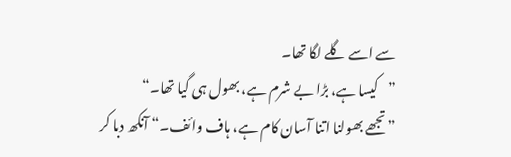سے اسے گلے لگا تھا۔
”کیسا ہے، بڑا بے شرم ہے، بھول ہی گیا تھا۔“
”تجھے بھولنا اتنا آسان کام ہے، ہاف وائف۔“ آنکھ دبا کر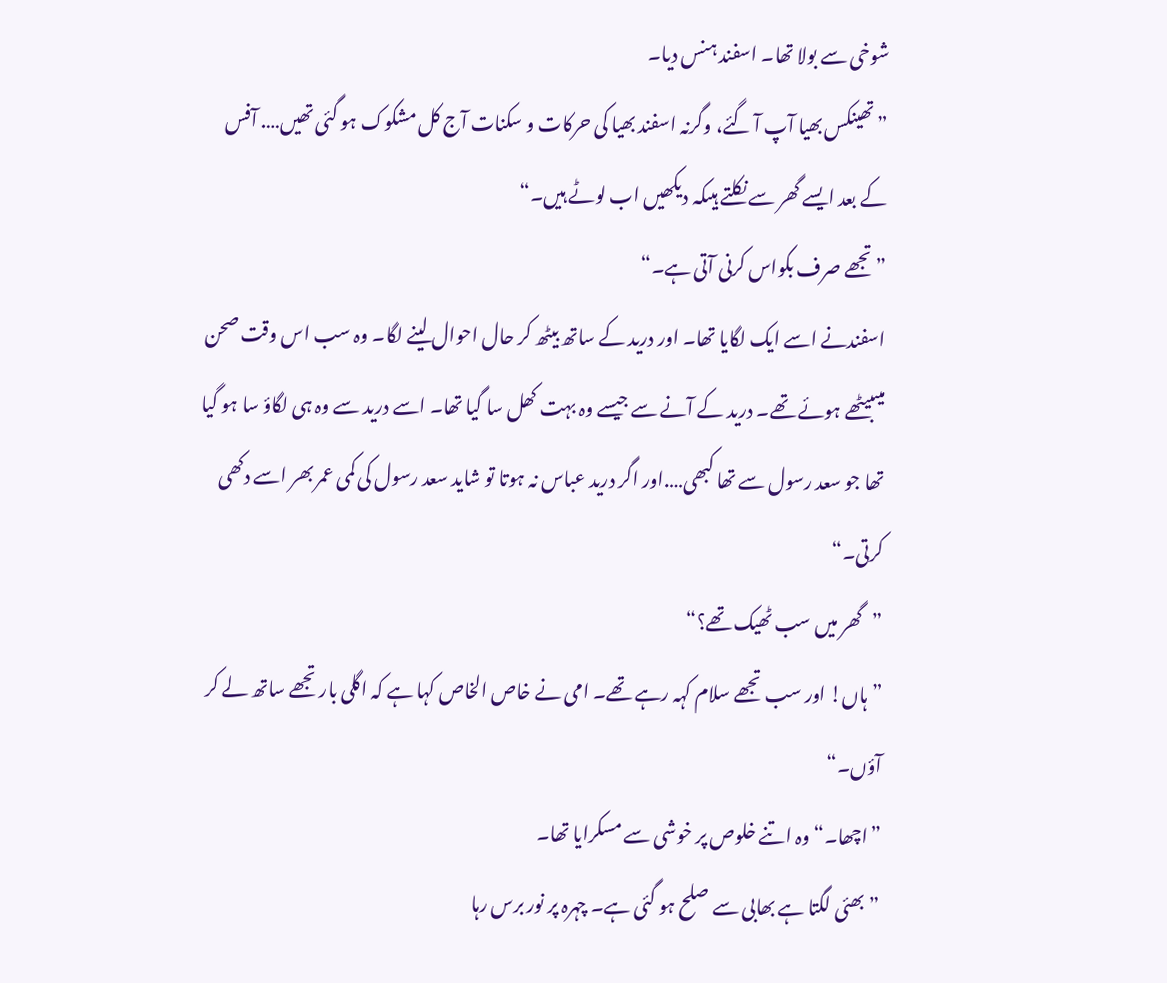شوخی سے بولا تھا۔ اسفند ہنس دیا۔
”تھینکس بھیا آپ آ گئے، وگرنہ اسفند بھیا کی حرکات و سکنات آج کل مشکوک ہو گئی تھیں…. آفس کے بعد ایسے گھر سے نکلتے ہیںکہ دیکھیں اب لوٹے ہیں۔“
”تجھے صرف بکواس کرنی آتی ہے۔“
اسفندنے اسے ایک لگایا تھا۔ اور درید کے ساتھ بیٹھ کر حال احوال لینے لگا۔ وہ سب اس وقت صحن میںبیٹھے ہوئے تھے۔ درید کے آنے سے جیسے وہ بہت کھل سا گیا تھا۔ اسے درید سے وہ ہی لگاؤ سا ہو گیا تھا جو سعد رسول سے تھا کبھی….اور اگر درید عباس نہ ہوتا تو شاید سعد رسول کی کمی عمر بھر اسے دکھی کرتی۔“
”گھر میں سب ٹھیک تھے؟“
”ہاں! اور سب تجھے سلام کہہ رہے تھے۔ امی نے خاص الخاص کہا ہے کہ اگلی بار تجھے ساتھ لے کر آؤں۔“
”اچھا۔“ وہ اتنے خلوص پر خوشی سے مسکرایا تھا۔
”بھئی لگتا ہے بھابی سے صلح ہو گئی ہے۔ چہرہ پر نور برس رہا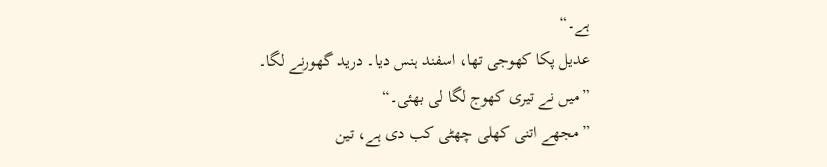ہے۔“
عدیل پکا کھوجی تھا، اسفند ہنس دیا۔ درید گھورنے لگا۔
”میں نے تیری کھوج لگا لی بھئی۔“
”مجھے اتنی کھلی چھٹی کب دی ہے، تین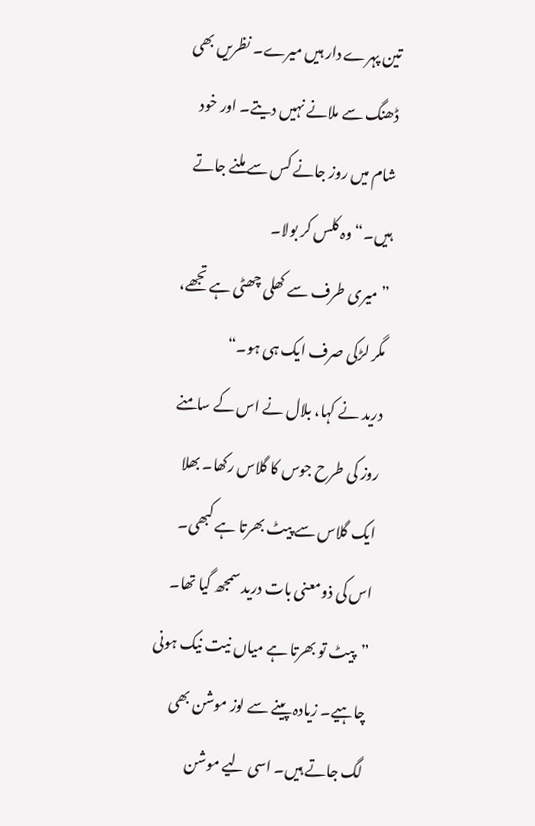تین پہرے دار ہیں میرے۔ نظریں بھی ڈھنگ سے ملانے نہیں دیتے۔ اور خود شام میں روز جانے کس سے ملنے جاتے ہیں۔“ وہ کلس کر بولا۔
”میری طرف سے کھلی چھٹی ہے تجھے، مگر لڑکی صرف ایک ہی ہو۔“
درید نے کہا، بلال نے اس کے سامنے روز کی طرح جوس کا گلاس رکھا۔ بھلا ایک گلاس سے پیٹ بھرتا ہے کبھی۔
اس کی ذومعنی بات درید سمجھ گیا تھا۔
”پیٹ تو بھرتا ہے میاں نیت نیک ہونی چاہیے۔ زیادہ پینے سے لوز موشن بھی لگ جاتے ہیں۔ اسی لیے موشن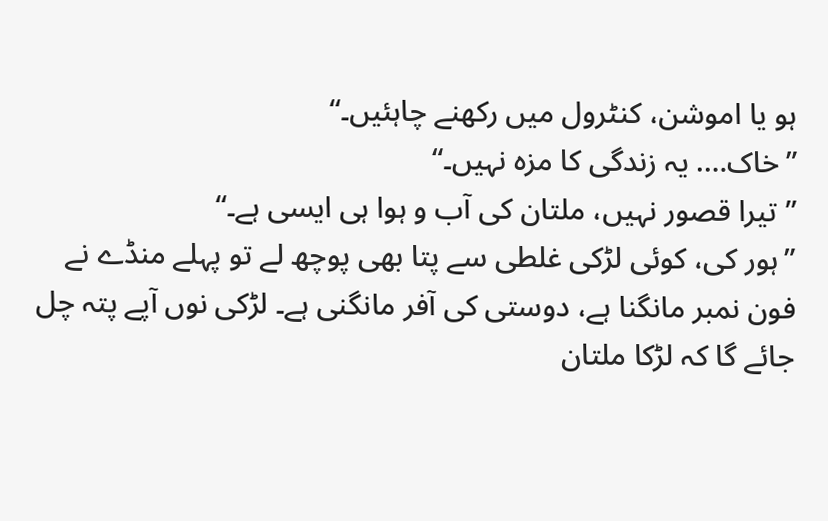ہو یا اموشن، کنٹرول میں رکھنے چاہئیں۔“
”خاک…. یہ زندگی کا مزہ نہیں۔“
”تیرا قصور نہیں، ملتان کی آب و ہوا ہی ایسی ہے۔“
”ہور کی، کوئی لڑکی غلطی سے پتا بھی پوچھ لے تو پہلے منڈے نے فون نمبر مانگنا ہے، دوستی کی آفر مانگنی ہے۔ لڑکی نوں آپے پتہ چل جائے گا کہ لڑکا ملتان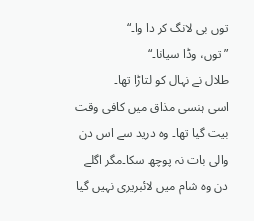توں بی لانگ کر دا وا۔“
”توں، وڈا سیانا۔“
طلال نے نہال کو لتاڑا تھا۔
اسی ہنسی مذاق میں کافی وقت بیت گیا تھا۔ وہ درید سے اس دن والی بات نہ پوچھ سکا۔مگر اگلے دن وہ شام میں لائبریری نہیں گیا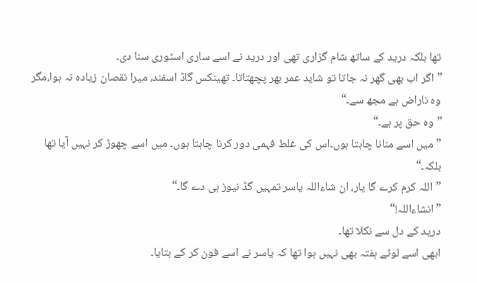تھا بلکہ درید کے ساتھ شام گزاری تھی اور درید نے اسے ساری اسٹوری سنا دی۔
”اگر اب بھی گھر نہ جاتا تو شاید عمر بھر پچھتاتا۔ تھینکس گاڈ اسفند، میرا نقصان زیادہ نہ ہوا،مگر وہ ناراض ہے مجھ سے۔“
”وہ حق پر ہے۔“
”میں اسے منانا چاہتا ہوں۔اس کی غلط فہمی دور کرنا چاہتا ہوں۔ میں اسے چھوڑ کر نہیں آیا تھا بلکہ۔“
”اللہ کرم کرے گا یار، ان شاءاللہ یاسر تمہیں گڈ نیوز ہی دے گا۔“
”انشاءاللہ!“
درید کے دل سے نکلا تھا۔
ابھی اسے لوٹے ہفتہ بھی نہیں ہوا تھا کہ یاسر نے اسے فون کر کے بتایا۔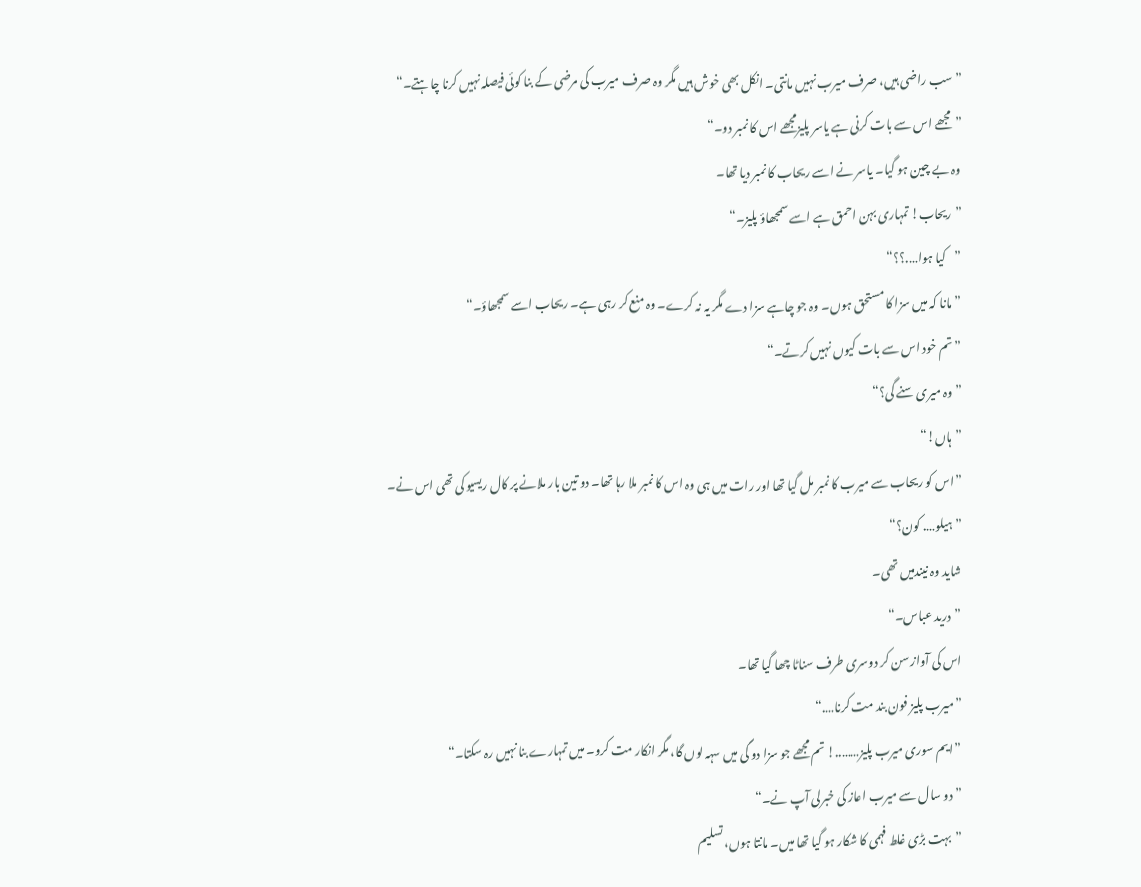”سب راضی ہیں، صرف میرب نہیں مانتی۔ انکل بھی خوش ہیں مگر وہ صرف میرب کی مرضی کے بنا کوئی فیصلہ نہیں کرنا چاہتے۔“
”مجھے اس سے بات کرنی ہے یاسر پلیزمجھے اس کا نمبر دو۔“
وہ بے چین ہو گیا۔ یاسر نے اسے ریحاب کا نمبر دیا تھا۔
”ریحاب! تمہاری بہن احمق ہے اسے سمجھاؤ پلیز۔“
”کیا ہوا….؟؟“
”مانا کہ میں سزا کا مستحق ہوں۔ وہ جو چاہے سزا دے مگر یہ نہ کرے۔ وہ منع کر رہی ہے۔ ریحاب اسے سمجھاؤ۔“
”تم خود اس سے بات کیوں نہیں کرتے۔“
”وہ میری سنے گی؟“
”ہاں!“
”اس کو ریحاب سے میرب کا نمبر مل گیا تھا اور رات میں ہی وہ اس کا نمبر ملا رہا تھا۔ دو تین بار ملانے پر کال ریسیو کی تھی اس نے۔
”ہیلو…. کون؟“
شاید وہ نیندمیں تھی۔
”درید عباس۔“
اس کی آواز سن کر دوسری طرف سناٹا چھا گیا تھا۔
”میرب پلیز فون بند مت کرنا….“
”ایم سوری میرب پلیز……..! تم مجھے جو سزا دو گی میں سہہ لوں گا، مگر انکار مت کرو۔ میں تمہارے بنا نہیں رہ سکتا۔“
”دو سال سے میرب اعاز کی خبرلی آپ نے۔“
”بہت بڑی غلط فہمی کا شکار ہو گیا تھا میں۔ مانتا ہوں، تسلیم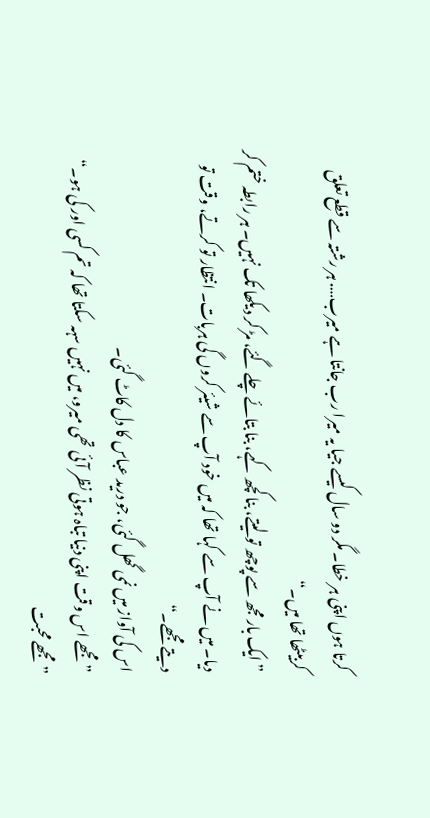کرتا ہوں اپنی ہر خطا۔ مگر دو سال کیسے جیا یہ میرا رب جانتا ہے میرب…. ہر رشتہ سے قطع تعلق کربیٹھا تھا میں۔“
”ایک بار مجھ سے پوچھ تو لیتے، بنا کچھ کہے، بنا بتائے چلے گئے، مڑ کر دیکھا تک نہیں۔ ہر رابطہ ختم کر دیا۔ میں نے آپ سے کہا تھا کہ میں خود آپ سے شیئر کروں گی ہربات۔ انتظار تو کرتے، وقت تو دیتے مجھے۔“
اس کی آواز میں نمی گھل گئی، جو درید عباس کا دل کاٹ گئی۔
”مجھے اس وقت اپنی دنیا تباہ ہوتی نظر آئی تھی میرو، میں نہیں سہہ سکتا تھا کہ تم کسی اور کی ہو۔“
”مجھے محبت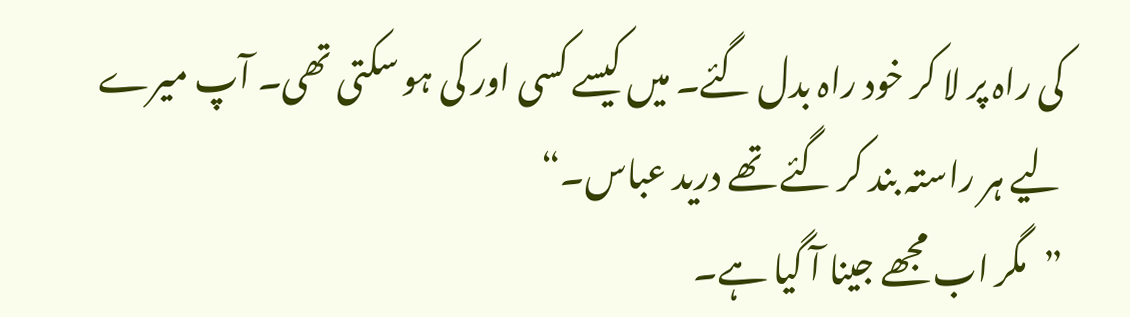کی راہ پر لا کر خود راہ بدل گئے۔ میں کیسے کسی اور کی ہو سکتی تھی۔ آپ میرے لیے ہر راستہ بند کر گئے تھے درید عباس۔“
”مگر اب مجھے جینا آ گیا ہے۔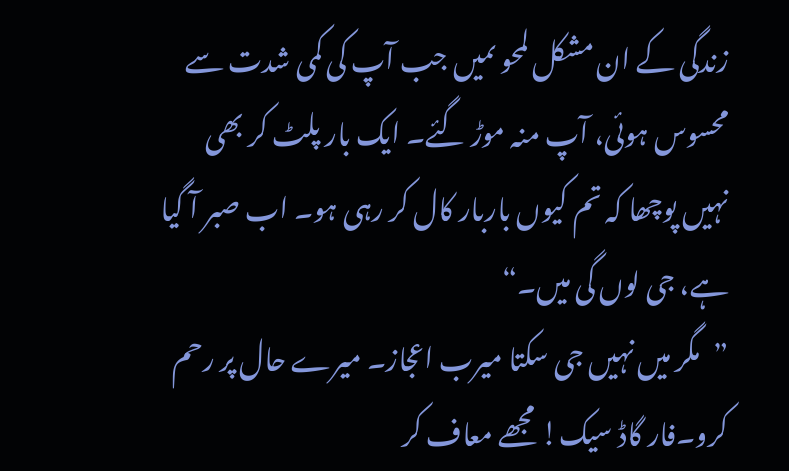زندگی کے ان مشکل لمحو ںمیں جب آپ کی کمی شدت سے محسوس ہوئی، آپ منہ موڑ گئے۔ ایک بار پلٹ کر بھی نہیں پوچھا کہ تم کیوں باربار کال کر رہی ہو۔ اب صبر آ گیا ہے، جی لوں گی میں۔“
”مگر میں نہیں جی سکتا میرب اعجاز۔ میرے حال پر رحم کرو۔فار گاڈ سیک! مجھے معاف کر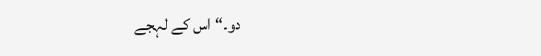دو۔“ اس کے لہجے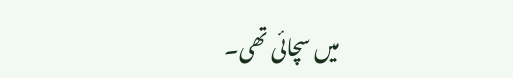میں سچائی تھی۔